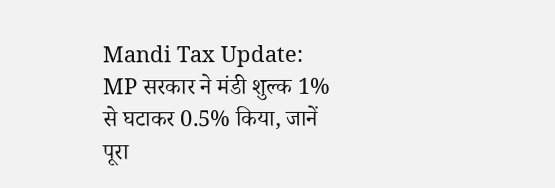Mandi Tax Update: MP सरकार ने मंडी शुल्क 1% से घटाकर 0.5% किया, जानें पूरा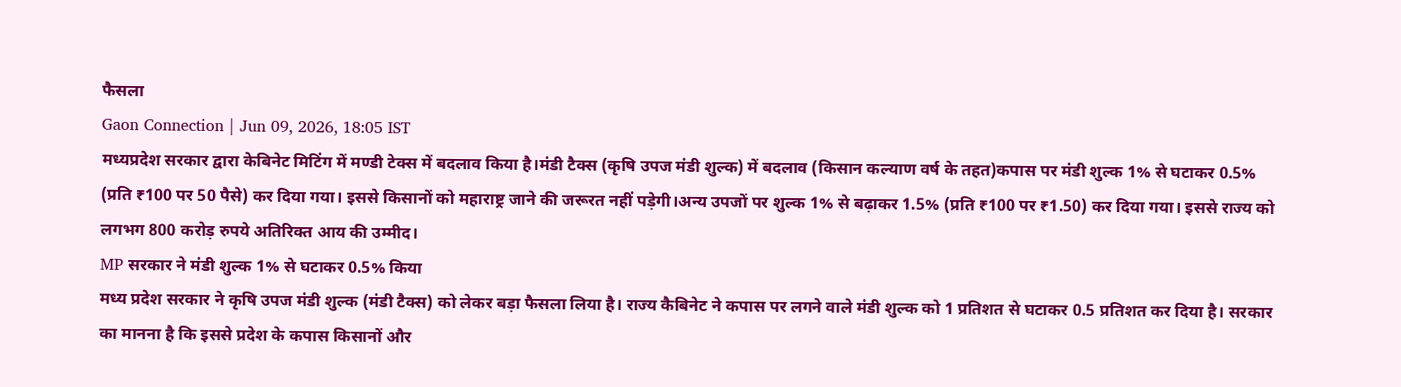फैसला
Gaon Connection | Jun 09, 2026, 18:05 IST
मध्यप्रदेश सरकार द्वारा केबिनेट मिटिंग में मण्डी टेक्स में बदलाव किया है।मंडी टैक्स (कृषि उपज मंडी शुल्क) में बदलाव (किसान कल्याण वर्ष के तहत)कपास पर मंडी शुल्क 1% से घटाकर 0.5% (प्रति ₹100 पर 50 पैसे) कर दिया गया। इससे किसानों को महाराष्ट्र जाने की जरूरत नहीं पड़ेगी।अन्य उपजों पर शुल्क 1% से बढ़ाकर 1.5% (प्रति ₹100 पर ₹1.50) कर दिया गया। इससे राज्य को लगभग 800 करोड़ रुपये अतिरिक्त आय की उम्मीद।
MP सरकार ने मंडी शुल्क 1% से घटाकर 0.5% किया
मध्य प्रदेश सरकार ने कृषि उपज मंडी शुल्क (मंडी टैक्स) को लेकर बड़ा फैसला लिया है। राज्य कैबिनेट ने कपास पर लगने वाले मंडी शुल्क को 1 प्रतिशत से घटाकर 0.5 प्रतिशत कर दिया है। सरकार का मानना है कि इससे प्रदेश के कपास किसानों और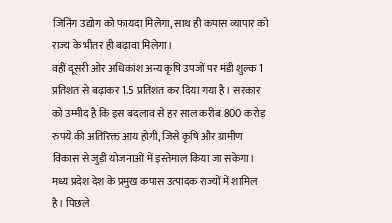जिनिंग उद्योग को फायदा मिलेगा, साथ ही कपास व्यापार को राज्य के भीतर ही बढ़ावा मिलेगा।
वहीं दूसरी ओर अधिकांश अन्य कृषि उपजों पर मंडी शुल्क 1 प्रतिशत से बढ़ाकर 1.5 प्रतिशत कर दिया गया है। सरकार को उम्मीद है कि इस बदलाव से हर साल करीब 800 करोड़ रुपये की अतिरिक्त आय होगी, जिसे कृषि और ग्रामीण विकास से जुड़ी योजनाओं में इस्तेमाल किया जा सकेगा।
मध्य प्रदेश देश के प्रमुख कपास उत्पादक राज्यों में शामिल है। पिछले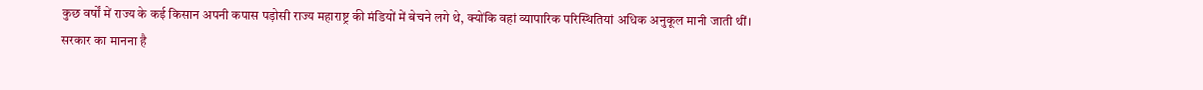कुछ वर्षों में राज्य के कई किसान अपनी कपास पड़ोसी राज्य महाराष्ट्र की मंडियों में बेचने लगे थे, क्योंकि वहां व्यापारिक परिस्थितियां अधिक अनुकूल मानी जाती थीं।
सरकार का मानना है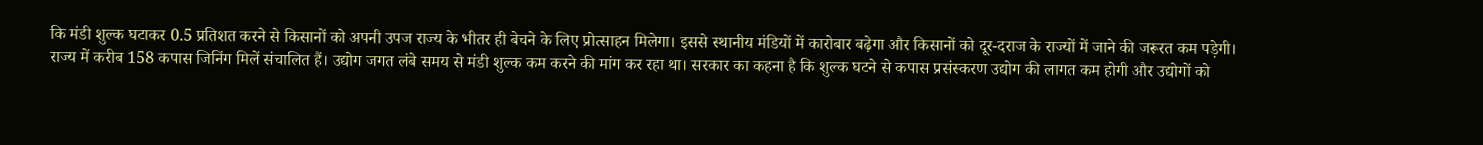कि मंडी शुल्क घटाकर 0.5 प्रतिशत करने से किसानों को अपनी उपज राज्य के भीतर ही बेचने के लिए प्रोत्साहन मिलेगा। इससे स्थानीय मंडियों में कारोबार बढ़ेगा और किसानों को दूर-दराज के राज्यों में जाने की जरूरत कम पड़ेगी।
राज्य में करीब 158 कपास जिनिंग मिलें संचालित हैं। उद्योग जगत लंबे समय से मंडी शुल्क कम करने की मांग कर रहा था। सरकार का कहना है कि शुल्क घटने से कपास प्रसंस्करण उद्योग की लागत कम होगी और उद्योगों को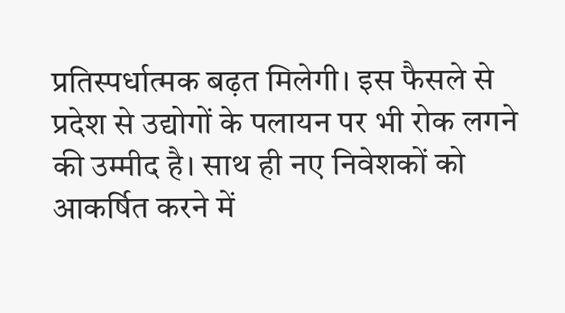प्रतिस्पर्धात्मक बढ़त मिलेगी। इस फैसले से प्रदेश से उद्योगों के पलायन पर भी रोक लगने की उम्मीद है। साथ ही नए निवेशकों को आकर्षित करने में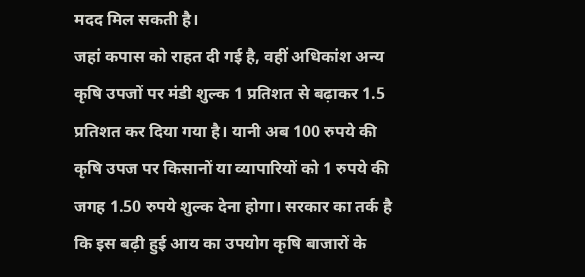मदद मिल सकती है।
जहां कपास को राहत दी गई है, वहीं अधिकांश अन्य कृषि उपजों पर मंडी शुल्क 1 प्रतिशत से बढ़ाकर 1.5 प्रतिशत कर दिया गया है। यानी अब 100 रुपये की कृषि उपज पर किसानों या व्यापारियों को 1 रुपये की जगह 1.50 रुपये शुल्क देना होगा। सरकार का तर्क है कि इस बढ़ी हुई आय का उपयोग कृषि बाजारों के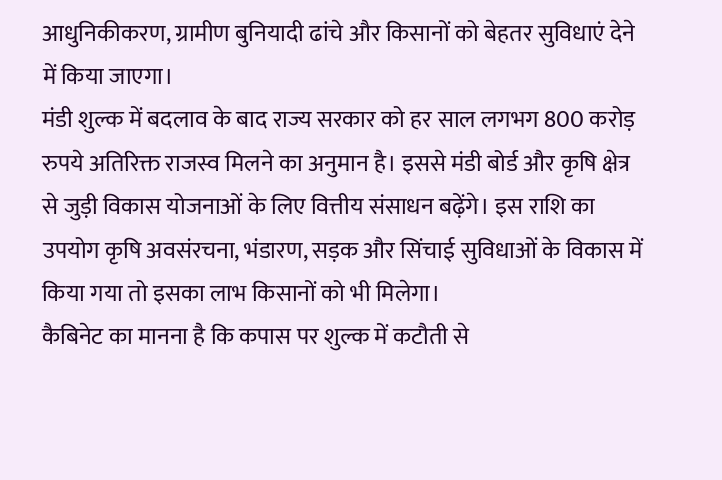आधुनिकीकरण, ग्रामीण बुनियादी ढांचे और किसानों को बेहतर सुविधाएं देने में किया जाएगा।
मंडी शुल्क में बदलाव के बाद राज्य सरकार को हर साल लगभग 800 करोड़ रुपये अतिरिक्त राजस्व मिलने का अनुमान है। इससे मंडी बोर्ड और कृषि क्षेत्र से जुड़ी विकास योजनाओं के लिए वित्तीय संसाधन बढ़ेंगे। इस राशि का उपयोग कृषि अवसंरचना, भंडारण, सड़क और सिंचाई सुविधाओं के विकास में किया गया तो इसका लाभ किसानों को भी मिलेगा।
कैबिनेट का मानना है कि कपास पर शुल्क में कटौती से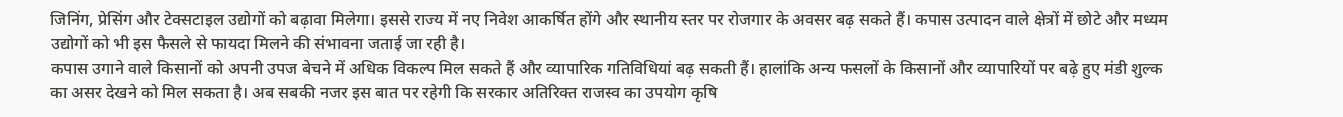जिनिंग, प्रेसिंग और टेक्सटाइल उद्योगों को बढ़ावा मिलेगा। इससे राज्य में नए निवेश आकर्षित होंगे और स्थानीय स्तर पर रोजगार के अवसर बढ़ सकते हैं। कपास उत्पादन वाले क्षेत्रों में छोटे और मध्यम उद्योगों को भी इस फैसले से फायदा मिलने की संभावना जताई जा रही है।
कपास उगाने वाले किसानों को अपनी उपज बेचने में अधिक विकल्प मिल सकते हैं और व्यापारिक गतिविधियां बढ़ सकती हैं। हालांकि अन्य फसलों के किसानों और व्यापारियों पर बढ़े हुए मंडी शुल्क का असर देखने को मिल सकता है। अब सबकी नजर इस बात पर रहेगी कि सरकार अतिरिक्त राजस्व का उपयोग कृषि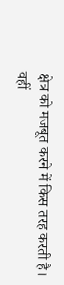क्षेत्र को मजबूत करने में किस तरह करती है।
वहीं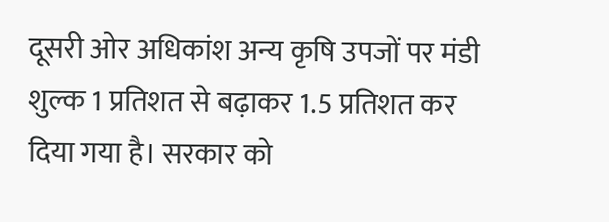दूसरी ओर अधिकांश अन्य कृषि उपजों पर मंडी शुल्क 1 प्रतिशत से बढ़ाकर 1.5 प्रतिशत कर दिया गया है। सरकार को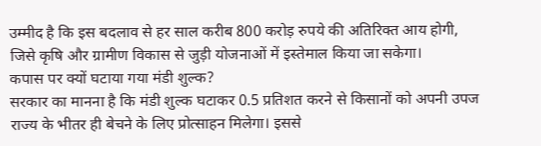उम्मीद है कि इस बदलाव से हर साल करीब 800 करोड़ रुपये की अतिरिक्त आय होगी, जिसे कृषि और ग्रामीण विकास से जुड़ी योजनाओं में इस्तेमाल किया जा सकेगा।
कपास पर क्यों घटाया गया मंडी शुल्क?
सरकार का मानना है कि मंडी शुल्क घटाकर 0.5 प्रतिशत करने से किसानों को अपनी उपज राज्य के भीतर ही बेचने के लिए प्रोत्साहन मिलेगा। इससे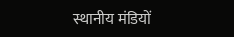स्थानीय मंडियों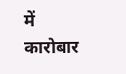में कारोबार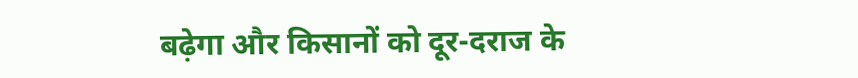बढ़ेगा और किसानों को दूर-दराज के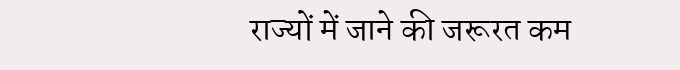राज्यों में जाने की जरूरत कम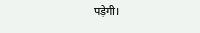पड़ेगी।